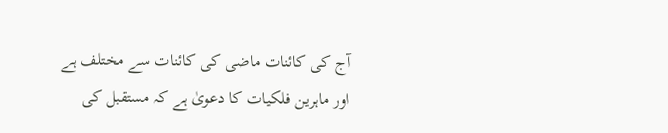آج کی کائنات ماضی کی کائنات سے مختلف ہے اور ماہرین فلکیات کا دعویٰ ہے کہ مستقبل کی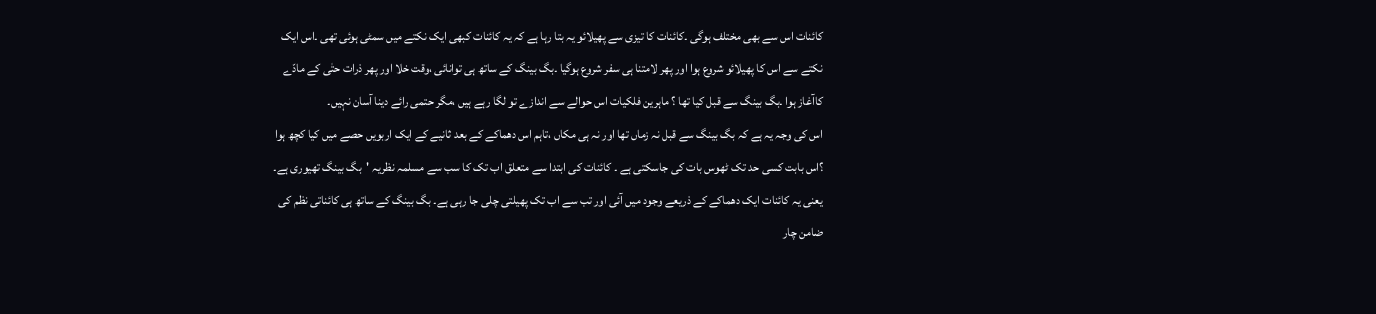کائنات اس سے بھی مختلف ہوگی ۔کائنات کا تیزی سے پھیلائو یہ بتا رہا ہے کہ یہ کائنات کبھی ایک نکتے میں سمٹی ہوئی تھی ۔اس ایک نکتے سے اس کا پھیلائو شروع ہوا اور پھر لامتنا ہی سفر شروع ہوگیا ۔بگ بینگ کے ساتھ ہی توانائی ،وقت خلا اور پھر ذرات حتٰی کے مادّے کاآغاز ہوا ۔بگ بینگ سے قبل کیا تھا ؟ ماہرین فلکیات اس حوالے سے اندازے تو لگا رہے ہیں ،مگر حتمی رائے دینا آسان نہیں۔
اس کی وجہ یہ ہے کہ بگ بینگ سے قبل نہ زماں تھا اور نہ ہی مکاں ،تاہم اس دھماکے کے بعد ثانیے کے ایک اربویں حصے میں کیا کچھ ہوا ؟اس بابت کسی حد تک ٹھوس بات کی جاسکتی ہے ۔ کائنات کی ابتدا سے متعلق اب تک کا سب سے مسلمہ نظریہ 'بگ بینگ تھیوری ہے۔ یعنی یہ کائنات ایک دھماکے کے ذریعے وجود میں آئی اور تب سے اب تک پھیلتی چلی جا رہی ہے۔ بگ بینگ کے ساتھ ہی کائناتی نظم کی ضامن چار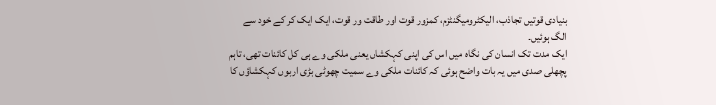بنیادی قوتیں تجاذب، الیکٹرومیگنٹزم، کمزور قوت اور طاقت ور قوت، ایک ایک کر کے خود سے الگ ہوئیں۔
ایک مدت تک انسان کی نگاہ میں اس کی اپنی کہکشاں یعنی ملکی وے ہی کل کائنات تھی، تاہم پچھلی صدی میں یہ بات واضح ہوئی کہ کائنات ملکی وے سمیت چھوٹی بڑی اربوں کہکشاؤں کا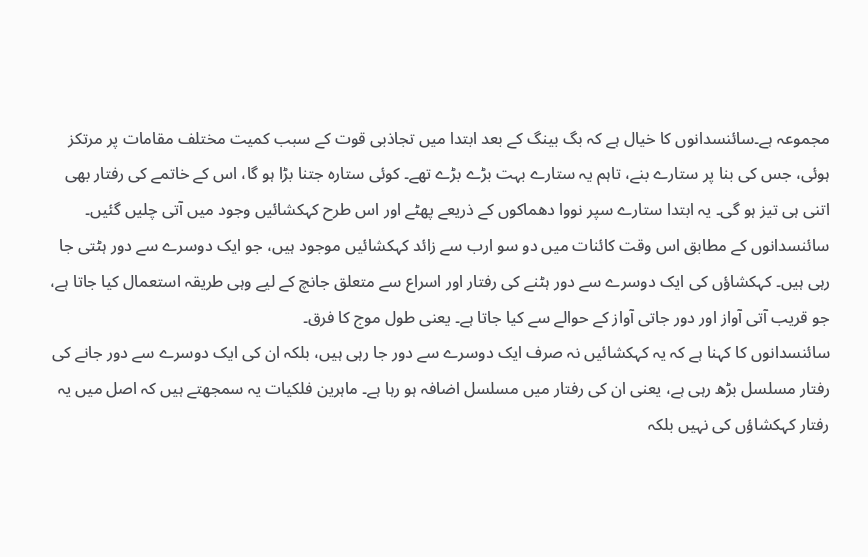مجموعہ ہے۔سائنسدانوں کا خیال ہے کہ بگ بینگ کے بعد ابتدا میں تجاذبی قوت کے سبب کمیت مختلف مقامات پر مرتکز ہوئی، جس کی بنا پر ستارے بنے، تاہم یہ ستارے بہت بڑے بڑے تھے۔ کوئی ستارہ جتنا بڑا ہو گا، اس کے خاتمے کی رفتار بھی اتنی ہی تیز ہو گی۔ یہ ابتدا ستارے سپر نووا دھماکوں کے ذریعے پھٹے اور اس طرح کہکشائیں وجود میں آتی چلیں گئیں۔
سائنسدانوں کے مطابق اس وقت کائنات میں دو سو ارب سے زائد کہکشائیں موجود ہیں، جو ایک دوسرے سے دور ہٹتی جا رہی ہیں۔ کہکشاؤں کی ایک دوسرے سے دور ہٹنے کی رفتار اور اسراع سے متعلق جانچ کے لیے وہی طریقہ استعمال کیا جاتا ہے، جو قریب آتی آواز اور دور جاتی آواز کے حوالے سے کیا جاتا ہے۔ یعنی طول موج کا فرق۔
سائنسدانوں کا کہنا ہے کہ یہ کہکشائیں نہ صرف ایک دوسرے سے دور جا رہی ہیں، بلکہ ان کی ایک دوسرے سے دور جانے کی رفتار مسلسل بڑھ رہی ہے، یعنی ان کی رفتار میں مسلسل اضافہ ہو رہا ہے۔ ماہرین فلکیات یہ سمجھتے ہیں کہ اصل میں یہ رفتار کہکشاؤں کی نہیں بلکہ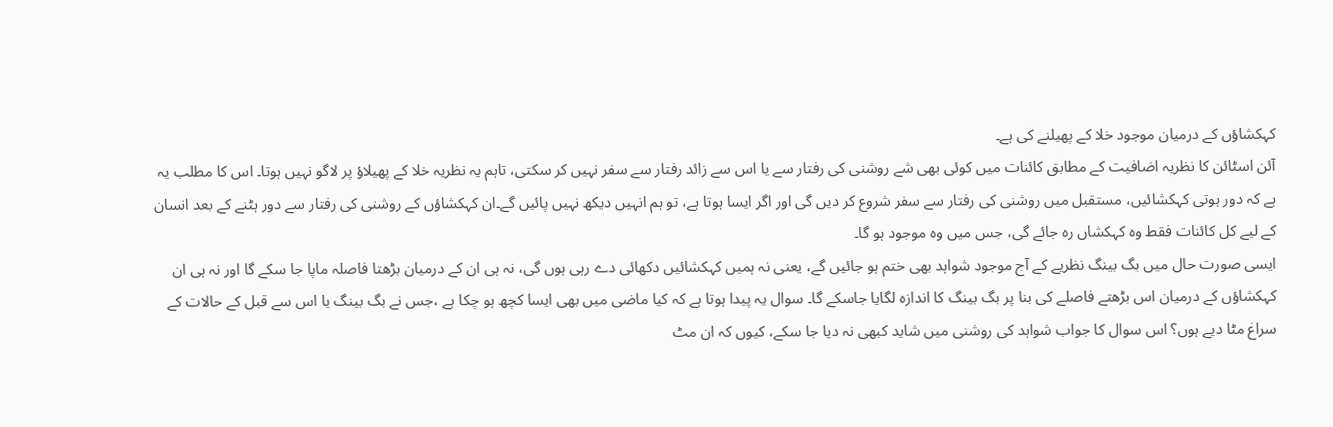کہکشاؤں کے درمیان موجود خلا کے پھیلنے کی ہے۔
آئن اسٹائن کا نظریہ اضافیت کے مطابق کائنات میں کوئی بھی شے روشنی کی رفتار سے یا اس سے زائد رفتار سے سفر نہیں کر سکتی، تاہم یہ نظریہ خلا کے پھیلاؤ پر لاگو نہیں ہوتا۔ اس کا مطلب یہ ہے کہ دور ہوتی کہکشائیں، مستقبل میں روشنی کی رفتار سے سفر شروع کر دیں گی اور اگر ایسا ہوتا ہے، تو ہم انہیں دیکھ نہیں پائیں گے۔ان کہکشاؤں کے روشنی کی رفتار سے دور ہٹنے کے بعد انسان کے لیے کل کائنات فقط وہ کہکشاں رہ جائے گی، جس میں وہ موجود ہو گا۔
ایسی صورت حال میں بگ بینگ نظریے کے آج موجود شواہد بھی ختم ہو جائیں گے، یعنی نہ ہمیں کہکشائیں دکھائی دے رہی ہوں گی، نہ ہی ان کے درمیان بڑھتا فاصلہ ماپا جا سکے گا اور نہ ہی ان کہکشاؤں کے درمیان اس بڑھتے فاصلے کی بنا پر بگ بینگ کا اندازہ لگایا جاسکے گا۔ سوال یہ پیدا ہوتا ہے کہ کیا ماضی میں بھی ایسا کچھ ہو چکا ہے ،جس نے بگ بینگ یا اس سے قبل کے حالات کے سراغ مٹا دیے ہوں؟ اس سوال کا جواب شواہد کی روشنی میں شاید کبھی نہ دیا جا سکے، کیوں کہ ان مٹ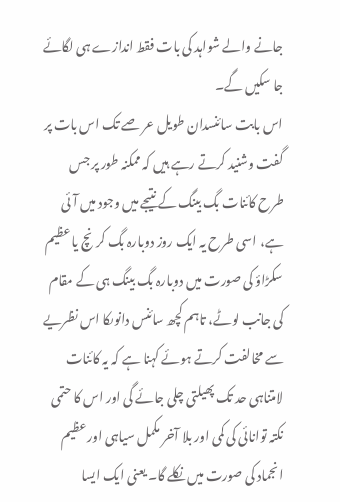جانے والے شواہد کی بات فقط اندازے ہی لگائے جا سکیں گے۔
اس بابت سائنسدان طویل عر صے تک اس بات پر گفت وشنید کرتے رہے ہیں کہ ممکنہ طور پر جس طرح کائنات بگ بینگ کے نتیجے میں وجود میں آئی ہے، اسی طرح یہ ایک روز دوبارہ بگ کرنچ یا عظیم سکڑاؤ کی صورت میں دوبارہ بگ بینگ ہی کے مقام کی جانب لوٹے، تاہم کچھ سائنس دانوںکا اس نظریے سے مخالفت کرتے ہوئے کہنا ہے کہ یہ کائنات لامتناہی حد تک پھیلتی چلی جائے گی اور اس کا حتمی نکتہ توانائی کی کمی اور بلا آخر مکمل سیاہی اور عظیم انجماد کی صورت میں نکلے گا۔ یعنی ایک ایسا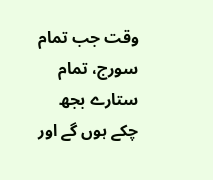وقت جب تمام سورج، تمام ستارے بجھ چکے ہوں گے اور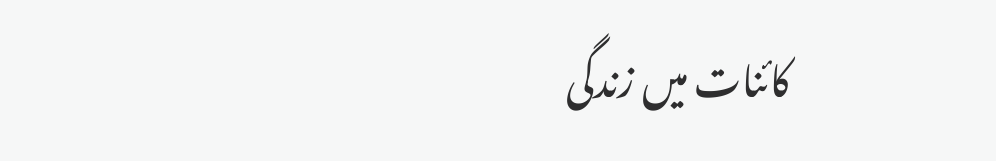کائنات میں زندگی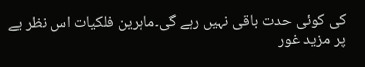کی کوئی حدت باقی نہیں رہے گی۔ماہرین فلکیات اس نظر یے پر مزید غور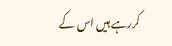کررہے ہیں اس کے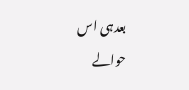بعدہی اس حوالے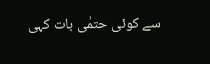سے کوئی حتمٰی بات کہی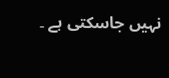نہیں جاسکتی ہے ۔